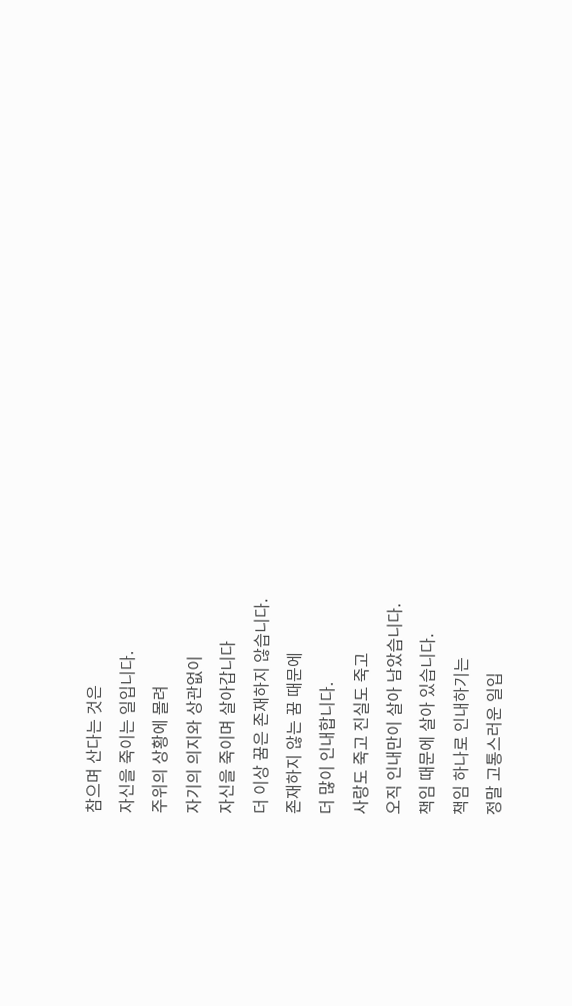참으며 산다는 것은
자신을 죽이는 일입니다.
주위의 상황에 몰려
자기의 의지와 상관없이
자신을 죽이며 살아갑니다
더 이상 꿈은 존재하지 않습니다.
존재하지 않는 꿈 때문에
더 많이 인내합니다.
사랑도 죽고 진실도 죽고
오직 인내만이 살아 남았습니다.
책임 때문에 살아 있습니다.
책임 하나로 인내하기는
정말 고통스러운 일입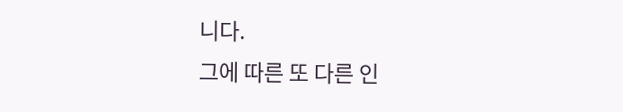니다.
그에 따른 또 다른 인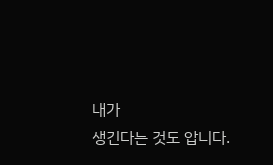내가
생긴다는 것도 압니다.